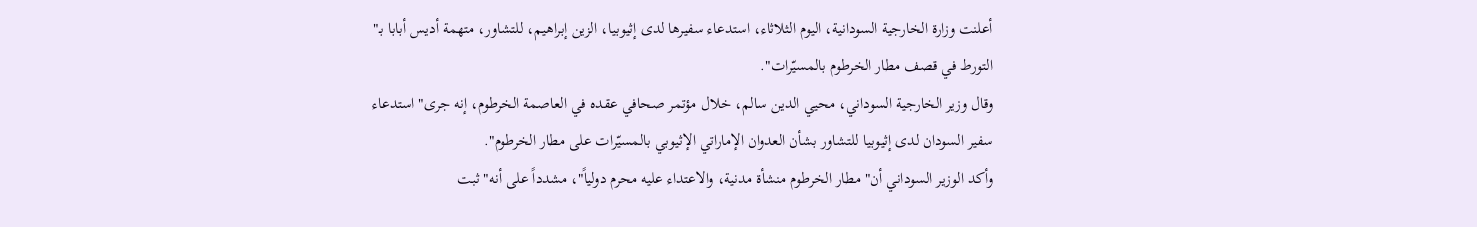أعلنت وزارة الخارجية السودانية، اليوم الثلاثاء، استدعاء سفيرها لدى إثيوبيا، الزين إبراهيم، للتشاور، متهمة أديس أبابا بـ" التورط في قصف مطار الخرطوم بالمسيّرات".
وقال وزير الخارجية السوداني، محيي الدين سالم، خلال مؤتمر صحافي عقده في العاصمة الخرطوم، إنه جرى" استدعاء سفير السودان لدى إثيوبيا للتشاور بشأن العدوان الإماراتي الإثيوبي بالمسيّرات على مطار الخرطوم".
وأكد الوزير السوداني أن" مطار الخرطوم منشأة مدنية، والاعتداء عليه محرم دولياً"، مشدداً على أنه" ثبت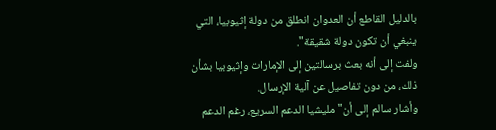بالدليل القاطع أن العدوان انطلق من دولة إثيوبيا، التي ينبغي أن تكون دولة شقيقة".
ولفت إلى أنه بعث برسالتين إلى الإمارات وإثيوبيا بشأن ذلك، من دون تفاصيل عن آلية الإرسال.
وأشار سالم إلى أن" مليشيا الدعم السريع، رغم الدعم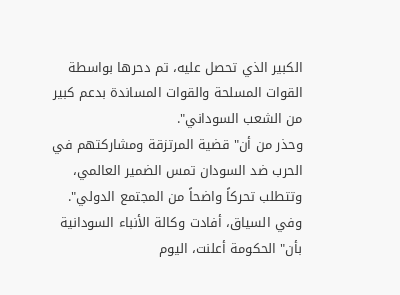الكبير الذي تحصل عليه، تم دحرها بواسطة القوات المسلحة والقوات المساندة بدعم كبير من الشعب السوداني".
وحذر من أن" قضية المرتزقة ومشاركتهم في الحرب ضد السودان تمس الضمير العالمي، وتتطلب تحركاً واضحاً من المجتمع الدولي".
وفي السياق، أفادت وكالة الأنباء السودانية بأن" الحكومة أعلنت، اليوم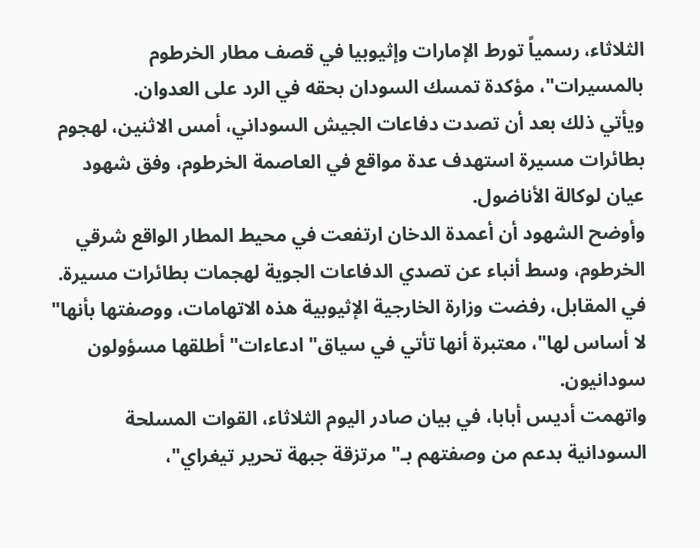الثلاثاء، رسمياً تورط الإمارات وإثيوبيا في قصف مطار الخرطوم بالمسيرات"، مؤكدة تمسك السودان بحقه في الرد على العدوان.
ويأتي ذلك بعد أن تصدت دفاعات الجيش السوداني، أمس الاثنين، لهجوم بطائرات مسيرة استهدف عدة مواقع في العاصمة الخرطوم، وفق شهود عيان لوكالة الأناضول.
وأوضح الشهود أن أعمدة الدخان ارتفعت في محيط المطار الواقع شرقي الخرطوم، وسط أنباء عن تصدي الدفاعات الجوية لهجمات بطائرات مسيرة.
في المقابل، رفضت وزارة الخارجية الإثيوبية هذه الاتهامات، ووصفتها بأنها" لا أساس لها"، معتبرة أنها تأتي في سياق" ادعاءات" أطلقها مسؤولون سودانيون.
واتهمت أديس أبابا، في بيان صادر اليوم الثلاثاء، القوات المسلحة السودانية بدعم من وصفتهم بـ" مرتزقة جبهة تحرير تيغراي"،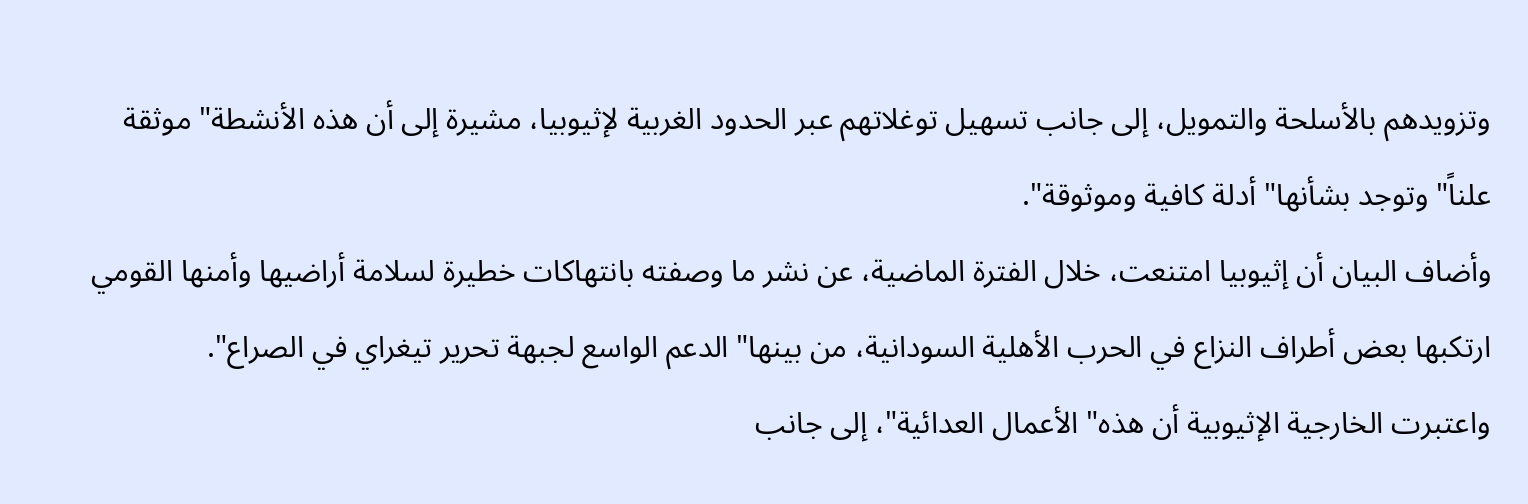وتزويدهم بالأسلحة والتمويل، إلى جانب تسهيل توغلاتهم عبر الحدود الغربية لإثيوبيا، مشيرة إلى أن هذه الأنشطة" موثقة علناً" وتوجد بشأنها" أدلة كافية وموثوقة".
وأضاف البيان أن إثيوبيا امتنعت، خلال الفترة الماضية، عن نشر ما وصفته بانتهاكات خطيرة لسلامة أراضيها وأمنها القومي ارتكبها بعض أطراف النزاع في الحرب الأهلية السودانية، من بينها" الدعم الواسع لجبهة تحرير تيغراي في الصراع".
واعتبرت الخارجية الإثيوبية أن هذه" الأعمال العدائية"، إلى جانب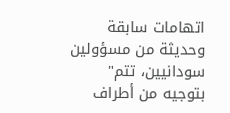اتهامات سابقة وحديثة من مسؤولين سودانيين، تتم" بتوجيه من أطراف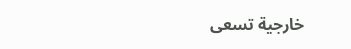خارجية تسعى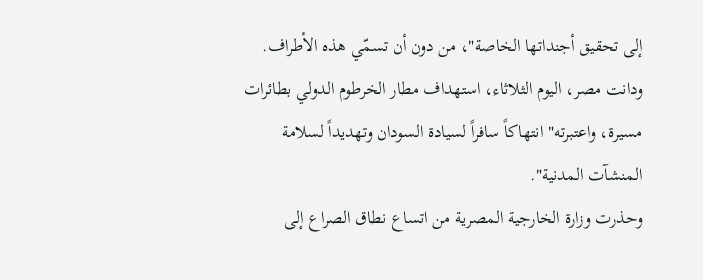إلى تحقيق أجنداتها الخاصة"، من دون أن تسمّي هذه الأطراف.
ودانت مصر، اليوم الثلاثاء، استهداف مطار الخرطوم الدولي بطائرات مسيرة، واعتبرته" انتهاكاً سافراً لسيادة السودان وتهديداً لسلامة المنشآت المدنية".
وحذرت وزارة الخارجية المصرية من اتساع نطاق الصراع إلى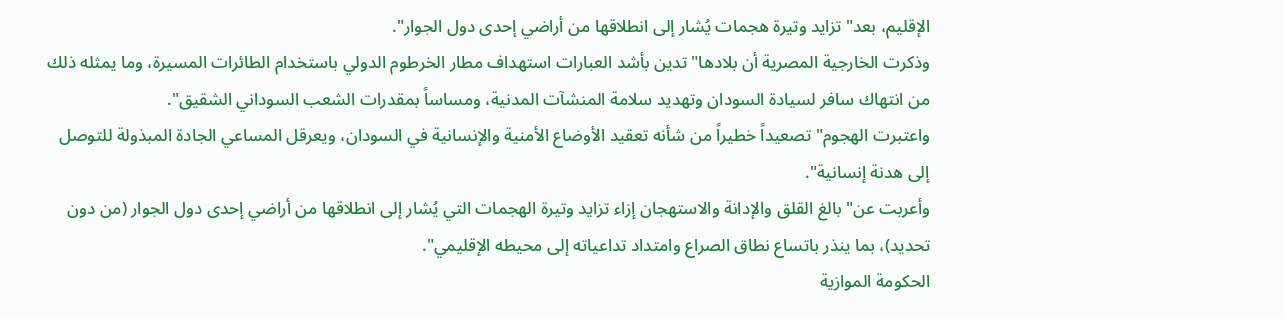الإقليم، بعد" تزايد وتيرة هجمات يُشار إلى انطلاقها من أراضي إحدى دول الجوار".
وذكرت الخارجية المصرية أن بلادها" تدين بأشد العبارات استهداف مطار الخرطوم الدولي باستخدام الطائرات المسيرة، وما يمثله ذلك من انتهاك سافر لسيادة السودان وتهديد سلامة المنشآت المدنية، ومساساً بمقدرات الشعب السوداني الشقيق".
واعتبرت الهجوم" تصعيداً خطيراً من شأنه تعقيد الأوضاع الأمنية والإنسانية في السودان، ويعرقل المساعي الجادة المبذولة للتوصل إلى هدنة إنسانية".
وأعربت عن" بالغ القلق والإدانة والاستهجان إزاء تزايد وتيرة الهجمات التي يُشار إلى انطلاقها من أراضي إحدى دول الجوار (من دون تحديد)، بما ينذر باتساع نطاق الصراع وامتداد تداعياته إلى محيطه الإقليمي".
الحكومة الموازية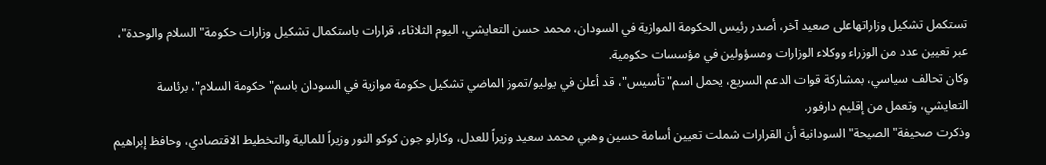تستكمل تشكيل وزاراتهاعلى صعيد آخر، أصدر رئيس الحكومة الموازية في السودان، محمد حسن التعايشي، اليوم الثلاثاء، قرارات باستكمال تشكيل وزارات حكومة" السلام والوحدة"، عبر تعيين عدد من الوزراء ووكلاء الوزارات ومسؤولين في مؤسسات حكومية.
وكان تحالف سياسي، بمشاركة قوات الدعم السريع، يحمل اسم" تأسيس"، قد أعلن في يوليو/تموز الماضي تشكيل حكومة موازية في السودان باسم" حكومة السلام"، برئاسة التعايشي، وتعمل من إقليم دارفور.
وذكرت صحيفة" الصيحة" السودانية أن القرارات شملت تعيين أسامة حسين وهبي محمد سعيد وزيراً للعدل، وكارلو جون كوكو النور وزيراً للمالية والتخطيط الاقتصادي، وحافظ إبراهيم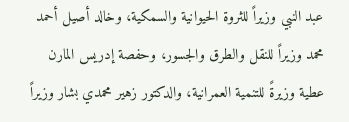عبد النبي وزيراً للثروة الحيوانية والسمكية، وخالد أصيل أحمد محمد وزيراً للنقل والطرق والجسور، وحفصة إدريس المارن عطية وزيرةً للتنمية العمرانية، والدكتور زهير محمدي بشار وزيراً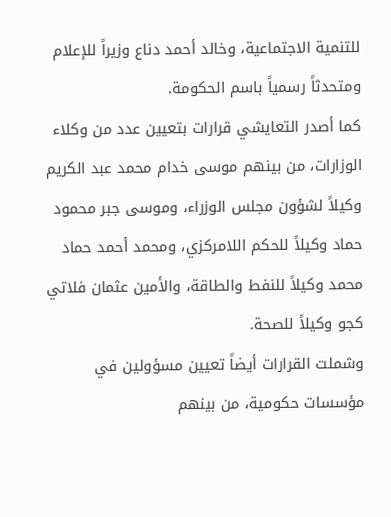للتنمية الاجتماعية، وخالد أحمد دناع وزيراً للإعلام ومتحدثاً رسمياً باسم الحكومة.
كما أصدر التعايشي قرارات بتعيين عدد من وكلاء الوزارات، من بينهم موسى خدام محمد عبد الكريم وكيلاً لشؤون مجلس الوزراء، وموسى جبر محمود حماد وكيلاً للحكم اللامركزي، ومحمد أحمد حماد محمد وكيلاً للنفط والطاقة، والأمين عثمان فلاتي كجو وكيلاً للصحة.
وشملت القرارات أيضاً تعيين مسؤولين في مؤسسات حكومية، من بينهم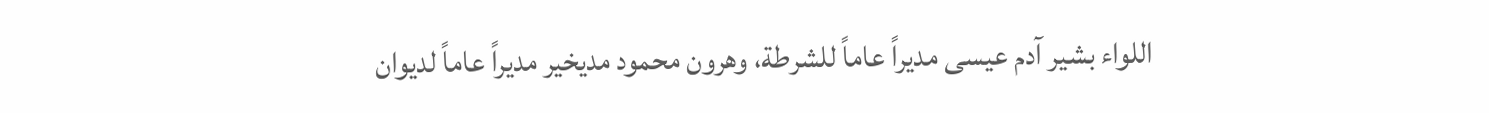اللواء بشير آدم عيسى مديراً عاماً للشرطة، وهرون محمود مديخير مديراً عاماً لديوان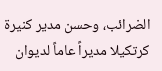الضرائب، وحسن مدير كنيرة كرتكيلا مديراً عاماً لديوان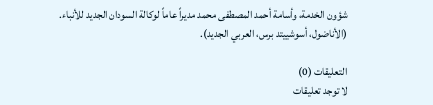شؤون الخدمة، وأسامة أحمد المصطفى محمد مديراً عاماً لوكالة السودان الجديد للأنباء.
(الأناضول، أسوشييتد برس، العربي الجديد).

التعليقات (0)
لا توجد تعليقات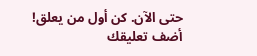حتى الآن. كن أول من يعلق!
أضف تعليقك